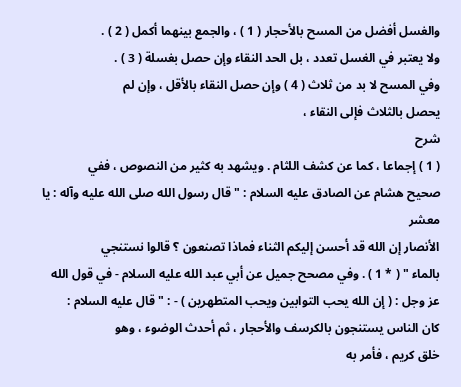والغسل أفضل من المسح بالأحجار ( 1 ) ، والجمع بينهما أكمل ( 2 ) .
ولا يعتبر في الغسل تعدد ، بل الحد النقاء وإن حصل بغسلة ( 3 ) .
وفي المسح لا بد من ثلاث ( 4 ) وإن حصل النقاء بالأقل ، وإن لم
يحصل بالثلاث فإلى النقاء ،
شرح
( 1 ) إجماعا ، كما عن كشف اللثام . ويشهد به كثير من النصوص ، ففي
صحيح هشام عن الصادق عليه السلام : " قال رسول الله صلى الله عليه وآله : يا معشر
الأنصار إن الله قد أحسن إليكم الثناء فماذا تصنعون ؟ قالوا نستنجي
بالماء " ( * 1 ) . وفي مصحح جميل عن أبي عبد الله عليه السلام - في قول الله
عز وجل : ( إن الله يحب التوابين ويحب المتطهرين ) - : " قال عليه السلام :
كان الناس يستنجون بالكرسف والأحجار ، ثم أحدث الوضوء ، وهو
خلق كريم ، فأمر به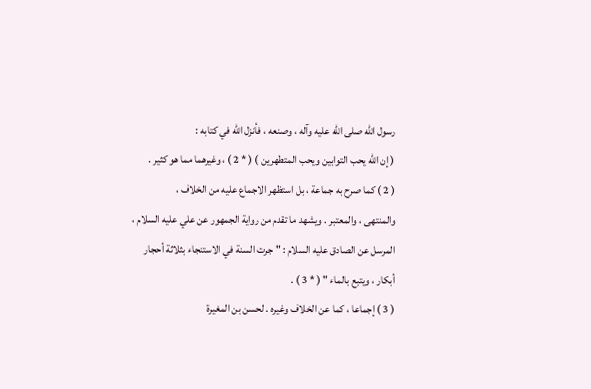رسول الله صلى الله عليه وآله ، وصنعه ، فأنزل الله في كتابه :
( إن الله يحب التوابين ويحب المتطهرين ) ( * 2 ) ، وغيرهما مما هو كثير .
( 2 ) كما صرح به جماعة ، بل استظهر الاجماع عليه من الخلاف ،
والمنتهى ، والمعتبر . ويشهد ما تقدم من رواية الجمهور عن علي عليه السلام ،
المرسل عن الصادق عليه السلام : " جرت السنة في الاستنجاء بثلاثة أحجار
أبكار ، ويتبع بالماء " ( * 3 ) .
( 3 ) إجماعا ، كما عن الخلاف وغيره . لحسن بن المغيرة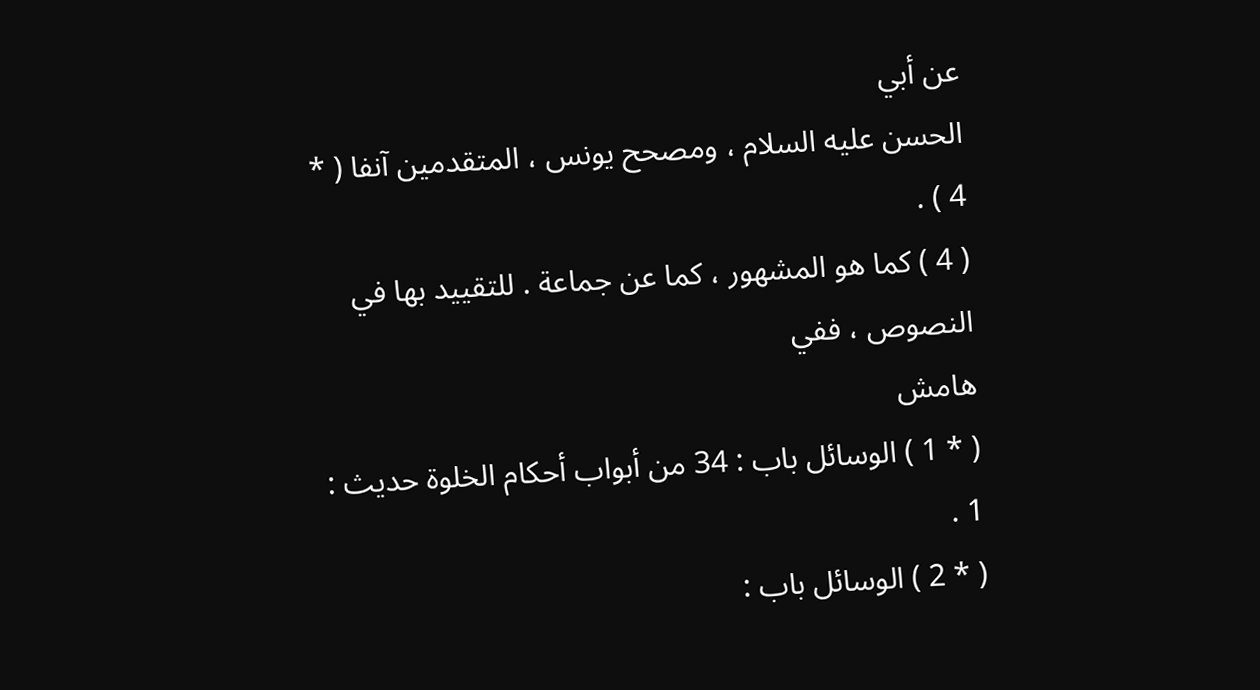عن أبي
الحسن عليه السلام ، ومصحح يونس ، المتقدمين آنفا ( * 4 ) .
( 4 ) كما هو المشهور ، كما عن جماعة . للتقييد بها في النصوص ، ففي
هامش
( * 1 ) الوسائل باب : 34 من أبواب أحكام الخلوة حديث : 1 .
( * 2 ) الوسائل باب :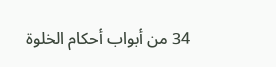34 من أبواب أحكام الخلوة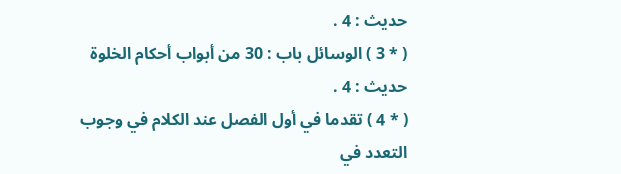حديث : 4 .
( * 3 ) الوسائل باب : 30 من أبواب أحكام الخلوة حديث : 4 .
( * 4 ) تقدما في أول الفصل عند الكلام في وجوب التعدد في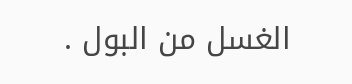الغسل من البول .